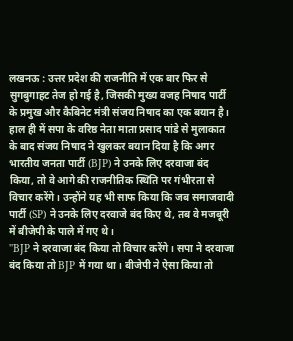लखनऊ : उत्तर प्रदेश की राजनीति में एक बार फिर से सुगबुगाहट तेज हो गई है, जिसकी मुख्य वजह निषाद पार्टी के प्रमुख और कैबिनेट मंत्री संजय निषाद का एक बयान है। हाल ही में सपा के वरिष्ठ नेता माता प्रसाद पांडे से मुलाकात के बाद संजय निषाद ने खुलकर बयान दिया है कि अगर भारतीय जनता पार्टी (BJP) ने उनके लिए दरवाजा बंद किया, तो वे आगे की राजनीतिक स्थिति पर गंभीरता से विचार करेंगे। उन्होंने यह भी साफ किया कि जब समाजवादी पार्टी (SP) ने उनके लिए दरवाजे बंद किए थे, तब वे मजबूरी में बीजेपी के पाले में गए थे।
''BJP ने दरवाजा बंद किया तो विचार करेंगे। सपा ने दरवाजा बंद किया तो BJP में गया था। बीजेपी ने ऐसा किया तो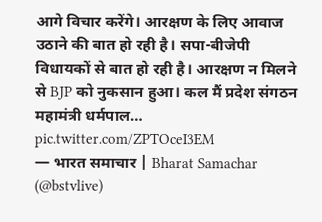आगे विचार करेंगे। आरक्षण के लिए आवाज उठाने की बात हो रही है। सपा-बीजेपी विधायकों से बात हो रही है। आरक्षण न मिलने से BJP को नुकसान हुआ। कल मैं प्रदेश संगठन महामंत्री धर्मपाल… pic.twitter.com/ZPTOceI3EM
— भारत समाचार | Bharat Samachar (@bstvlive)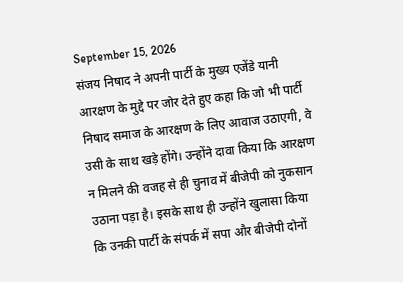September 15, 2026
संजय निषाद ने अपनी पार्टी के मुख्य एजेंडे यानी आरक्षण के मुद्दे पर जोर देते हुए कहा कि जो भी पार्टी निषाद समाज के आरक्षण के लिए आवाज उठाएगी, वे उसी के साथ खड़े होंगे। उन्होंने दावा किया कि आरक्षण न मिलने की वजह से ही चुनाव में बीजेपी को नुकसान उठाना पड़ा है। इसके साथ ही उन्होंने खुलासा किया कि उनकी पार्टी के संपर्क में सपा और बीजेपी दोनों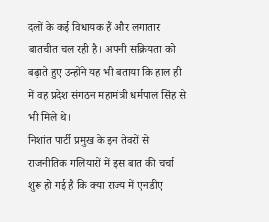दलों के कई विधायक हैं और लगातार बातचीत चल रही है। अपनी सक्रियता को बढ़ाते हुए उन्होंने यह भी बताया कि हाल ही में वह प्रदेश संगठन महामंत्री धर्मपाल सिंह से भी मिले थे।
निशांत पार्टी प्रमुख के इन तेवरों से राजनीतिक गलियारों में इस बात की चर्चा शुरू हो गई है कि क्या राज्य में एनडीए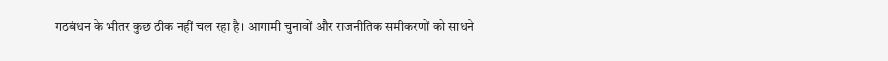गठबंधन के भीतर कुछ ठीक नहीं चल रहा है। आगामी चुनावों और राजनीतिक समीकरणों को साधने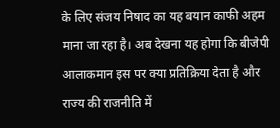के लिए संजय निषाद का यह बयान काफी अहम माना जा रहा है। अब देखना यह होगा कि बीजेपी आलाकमान इस पर क्या प्रतिक्रिया देता है और राज्य की राजनीति में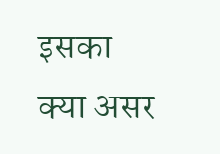इसका क्या असर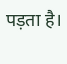पड़ता है।